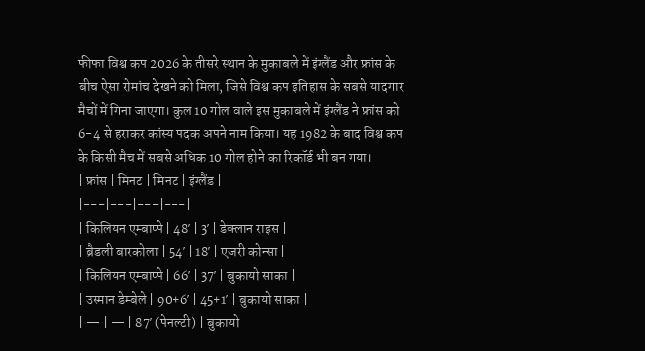फीफा विश्व कप 2026 के तीसरे स्थान के मुकाबले में इंग्लैंड और फ्रांस के बीच ऐसा रोमांच देखने को मिला, जिसे विश्व कप इतिहास के सबसे यादगार मैचों में गिना जाएगा। कुल 10 गोल वाले इस मुकाबले में इंग्लैंड ने फ्रांस को 6-4 से हराकर कांस्य पदक अपने नाम किया। यह 1982 के बाद विश्व कप के किसी मैच में सबसे अधिक 10 गोल होने का रिकॉर्ड भी बन गया।
| फ्रांस | मिनट | मिनट | इंग्लैंड |
|---|---|---|---|
| किलियन एम्बाप्पे | 48′ | 3′ | डेक्लान राइस |
| ब्रैडली बारकोला | 54′ | 18′ | एजरी कोन्सा |
| किलियन एम्बाप्पे | 66′ | 37′ | बुकायो साका |
| उस्मान डेम्बेले | 90+6′ | 45+1′ | बुकायो साका |
| — | — | 87′ (पेनल्टी) | बुकायो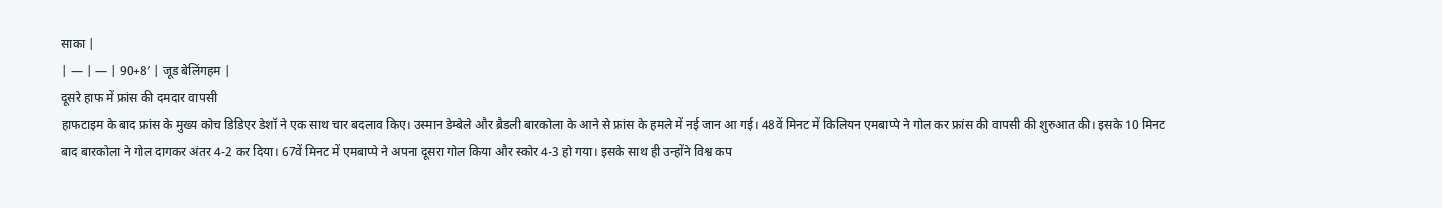साका |
| — | — | 90+8′ | जूड बेलिंगहम |
दूसरे हाफ में फ्रांस की दमदार वापसी
हाफटाइम के बाद फ्रांस के मुख्य कोच डिडिएर डेशॉ ने एक साथ चार बदलाव किए। उस्मान डेम्बेले और ब्रैडली बारकोला के आने से फ्रांस के हमले में नई जान आ गई। 48वें मिनट में किलियन एमबाप्पे ने गोल कर फ्रांस की वापसी की शुरुआत की। इसके 10 मिनट बाद बारकोला ने गोल दागकर अंतर 4-2 कर दिया। 67वें मिनट में एमबाप्पे ने अपना दूसरा गोल किया और स्कोर 4-3 हो गया। इसके साथ ही उन्होंने विश्व कप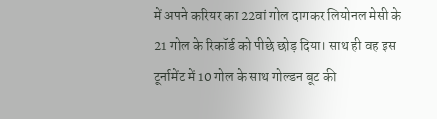में अपने करियर का 22वां गोल दागकर लियोनल मेसी के 21 गोल के रिकॉर्ड को पीछे छोड़ दिया। साथ ही वह इस टूर्नामेंट में 10 गोल के साथ गोल्डन बूट की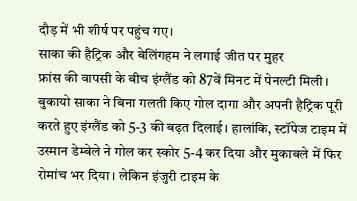दौड़ में भी शीर्ष पर पहुंच गए।
साका की हैट्रिक और बेलिंगहम ने लगाई जीत पर मुहर
फ्रांस की वापसी के बीच इंग्लैंड को 87वें मिनट में पेनल्टी मिली। बुकायो साका ने बिना गलती किए गोल दागा और अपनी हैट्रिक पूरी करते हुए इंग्लैंड को 5-3 की बढ़त दिलाई। हालांकि, स्टॉपेज टाइम में उस्मान डेम्बेले ने गोल कर स्कोर 5-4 कर दिया और मुकाबले में फिर रोमांच भर दिया। लेकिन इंजुरी टाइम के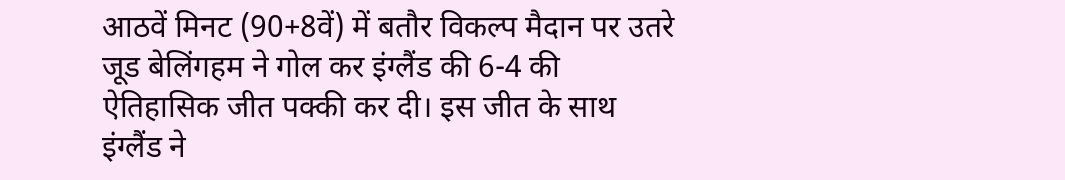आठवें मिनट (90+8वें) में बतौर विकल्प मैदान पर उतरे जूड बेलिंगहम ने गोल कर इंग्लैंड की 6-4 की ऐतिहासिक जीत पक्की कर दी। इस जीत के साथ इंग्लैंड ने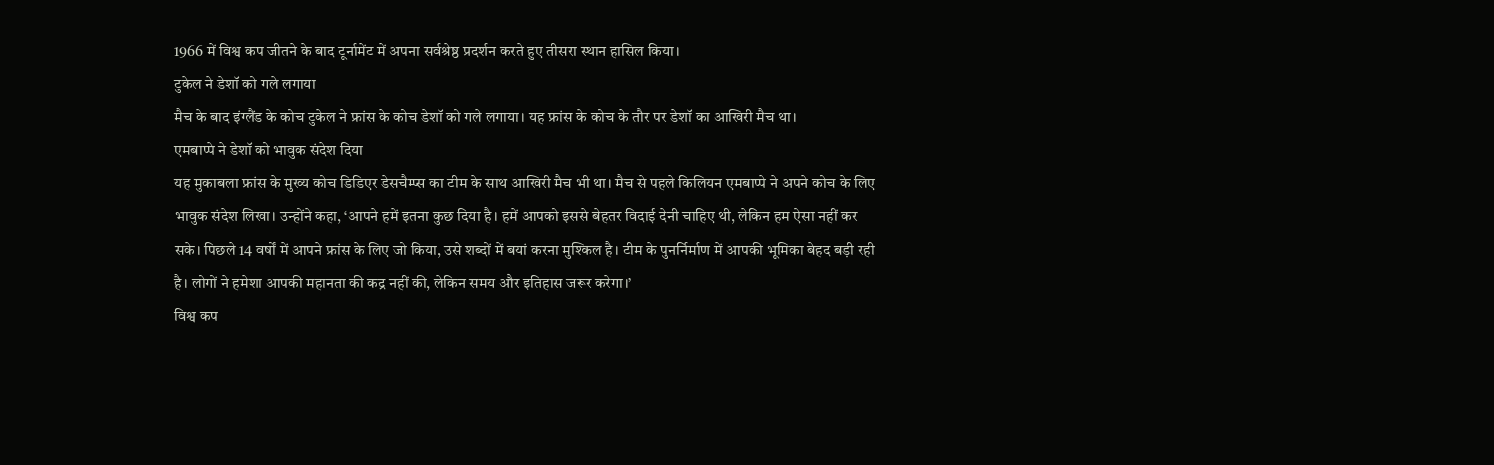1966 में विश्व कप जीतने के बाद टूर्नामेंट में अपना सर्वश्रेष्ठ प्रदर्शन करते हुए तीसरा स्थान हासिल किया।
टुकेल ने डेशॉ को गले लगाया
मैच के बाद इंग्लैंड के कोच टुकेल ने फ्रांस के कोच डेशॉ को गले लगाया। यह फ्रांस के कोच के तौर पर डेशॉ का आखिरी मैच था।
एमबाप्पे ने डेशॉ को भावुक संदेश दिया
यह मुकाबला फ्रांस के मुख्य कोच डिडिएर डेसचैम्प्स का टीम के साथ आखिरी मैच भी था। मैच से पहले किलियन एमबाप्पे ने अपने कोच के लिए भावुक संदेश लिखा। उन्होंने कहा, ‘आपने हमें इतना कुछ दिया है। हमें आपको इससे बेहतर विदाई देनी चाहिए थी, लेकिन हम ऐसा नहीं कर सके। पिछले 14 वर्षों में आपने फ्रांस के लिए जो किया, उसे शब्दों में बयां करना मुश्किल है। टीम के पुनर्निर्माण में आपकी भूमिका बेहद बड़ी रही है। लोगों ने हमेशा आपकी महानता की कद्र नहीं की, लेकिन समय और इतिहास जरूर करेगा।’
विश्व कप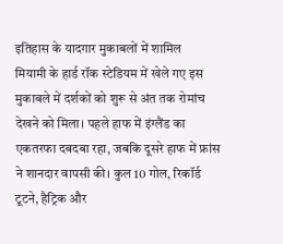इतिहास के यादगार मुकाबलों में शामिल
मियामी के हार्ड रॉक स्टेडियम में खेले गए इस मुकाबले में दर्शकों को शुरू से अंत तक रोमांच देखने को मिला। पहले हाफ में इंग्लैंड का एकतरफा दबदबा रहा, जबकि दूसरे हाफ में फ्रांस ने शानदार वापसी की। कुल 10 गोल, रिकॉर्ड टूटने, हैट्रिक और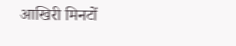आखिरी मिनटों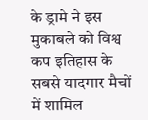के ड्रामे ने इस मुकाबले को विश्व कप इतिहास के सबसे यादगार मैचों में शामिल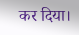कर दिया।